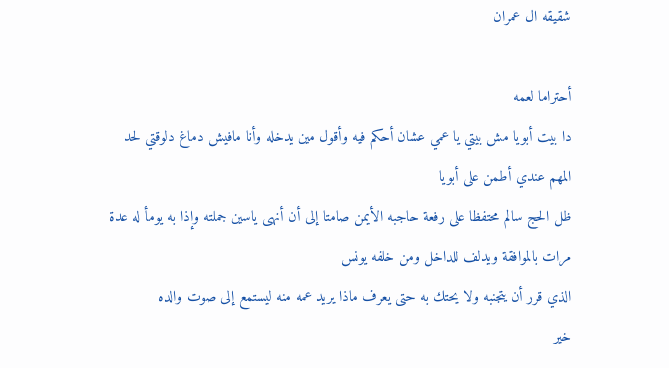شقيقه ال عمران

أحتراما لعمه
دا بيت أبويا مش بيتي يا عمي عشان أحكم فيه وأقول مين يدخله وأنا مافيش دماغ دلوقتي لحد المهم عندي أطمن على أبويا
ظل الحج سالم محتفظا على رفعة حاجبه الأيمن صامتا إلى أن أنهى ياسين جملته وإذا به يومأ له عدة مرات بالموافقة ويدلف للداخل ومن خلفه يونس
الذي قرر أن يتجنبه ولا يحتك به حتى يعرف ماذا يريد عمه منه ليستمع إلى صوت والده
خير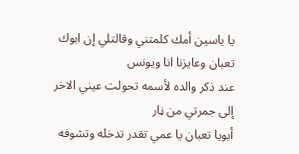يا ياسين أمك كلمتني وقالتلي إن ابوك تعبان وعايزنا انا ويونس
عند ذكر والده لأسمه تحولت عيني الاخر إلى جمرتي من ڼار
أبويا تعبان يا عمي تقدر تدخله وتشوفه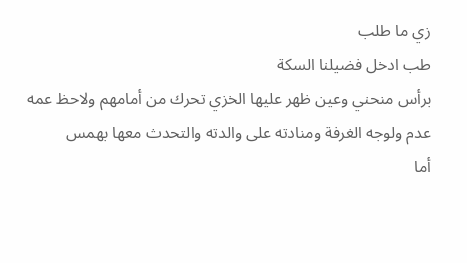زي ما طلب
طب ادخل فضيلنا السكة
برأس منحني وعين ظهر عليها الخزي تحرك من أمامهم ولاحظ عمه عدم ولوجه الغرفة ومنادته على والدته والتحدث معها بهمس
أما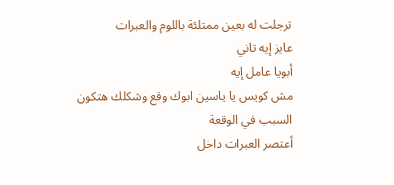ترجلت له بعين ممتلئة باللوم والعبرات
عايز إيه تاني
أبويا عامل إيه
مش كويس يا ياسين ابوك وقع وشكلك هتكون السبب في الوقعة
أعتصر العبرات داخل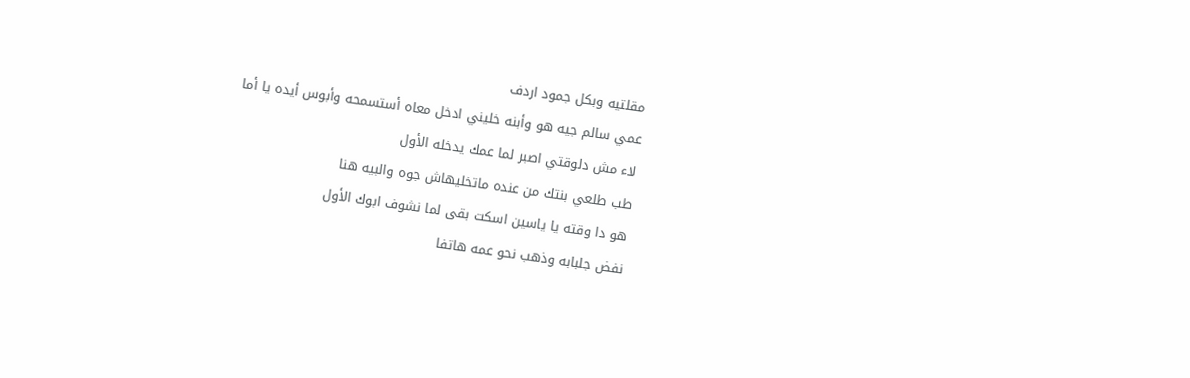مقلتيه وبكل جمود اردف
عمي سالم جيه هو وأبنه خليني ادخل معاه أستسمحه وأبوس أيده يا أما
لاء مش دلوقتي اصبر لما عمك يدخله الأول
طب طلعي بنتك من عنده ماتخليهاش جوه والبيه هنا
هو دا وقته يا ياسين اسكت بقى لما نشوف ابوك الأول
نفض جلبابه وذهب نحو عمه هاتفا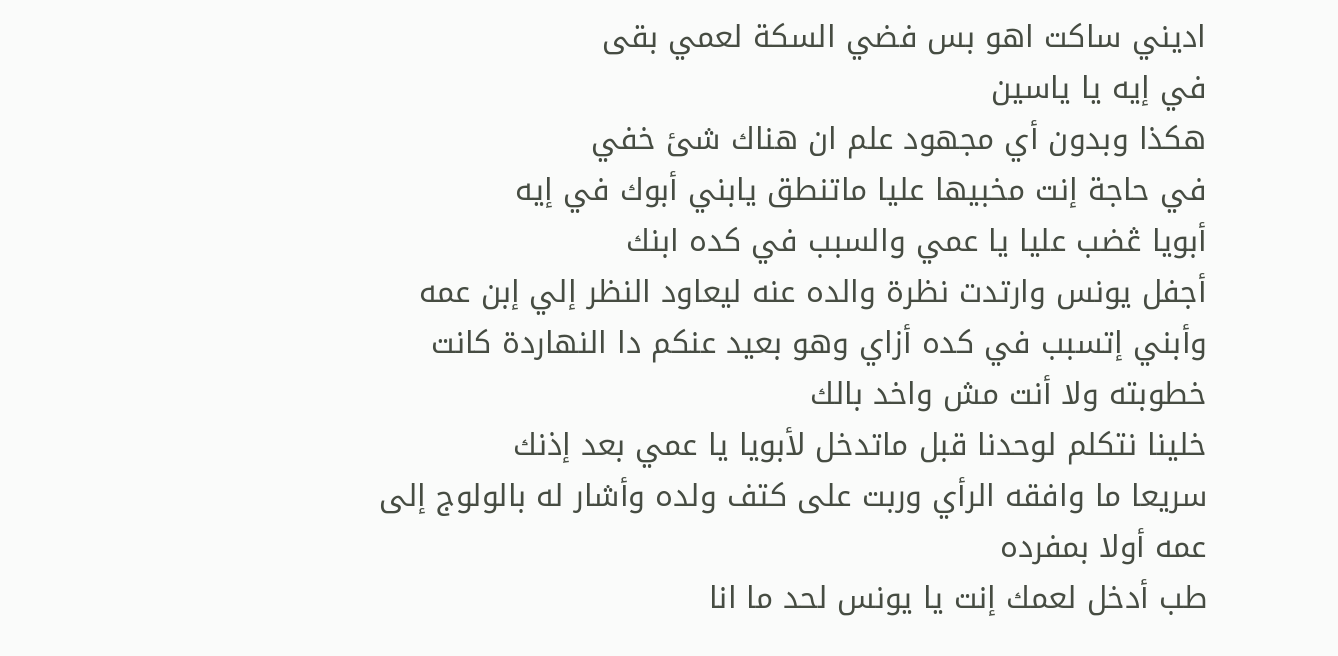اديني ساكت اهو بس فضي السكة لعمي بقى
في إيه يا ياسين
هكذا وبدون أي مجهود علم ان هناك شئ خفي
في حاجة إنت مخبيها عليا ماتنطق يابني أبوك في إيه
أبويا ڠضب عليا يا عمي والسبب في كده ابنك
أجفل يونس وارتدت نظرة والده عنه ليعاود النظر إلي إبن عمه
وأبني إتسبب في كده أزاي وهو بعيد عنكم دا النهاردة كانت خطوبته ولا أنت مش واخد بالك
خلينا نتكلم لوحدنا قبل ماتدخل لأبويا يا عمي بعد إذنك
سريعا ما وافقه الرأي وربت على كتف ولده وأشار له بالولوج إلى عمه أولا بمفرده
طب أدخل لعمك إنت يا يونس لحد ما انا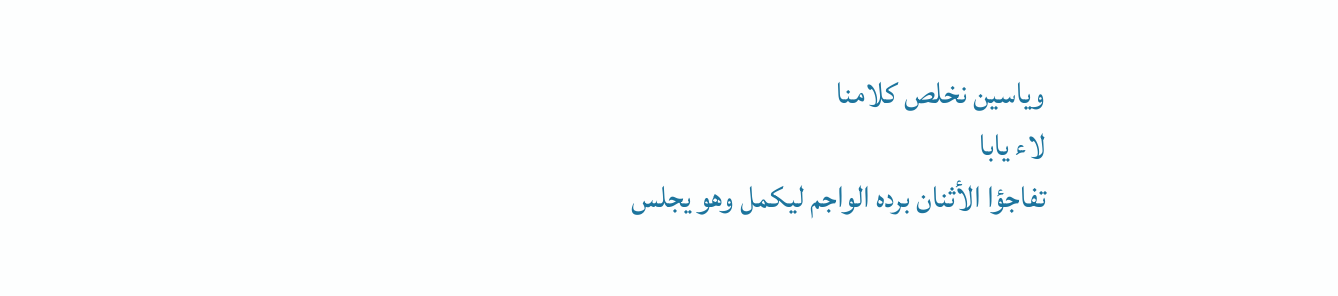وياسين نخلص كلامنا
لاء يابا
تفاجؤا الأثنان برده الواجم ليكمل وهو يجلس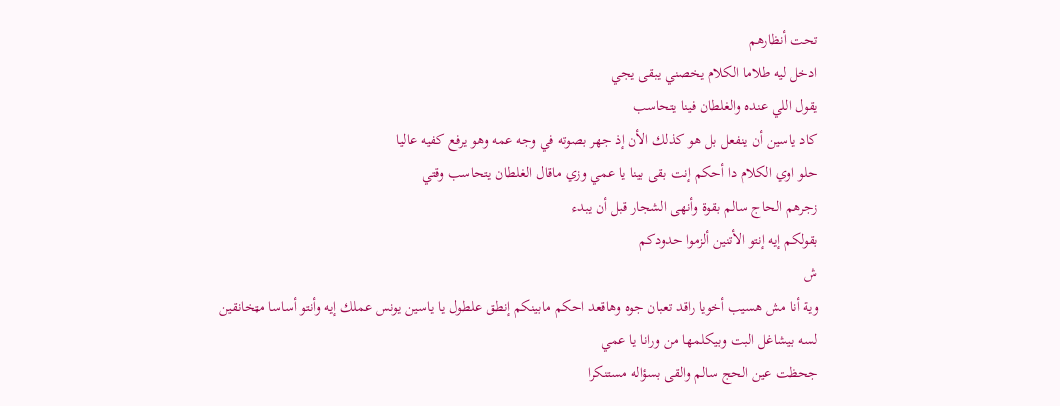تحت أنظارهم
ادخل ليه طلاما الكلام يخصني يبقى يجي
يقول اللي عنده والغلطان فينا يتحاسب
كاد ياسين أن ينفعل بل هو كذلك الأن إذ جهر بصوته في وجه عمه وهو يرفع كفيه عاليا
حلو اوي الكلام دا أحكم إنت بقى بينا يا عمي وزي ماقال الغلطان يتحاسب وقتي
زجرهم الحاج سالم بقوة وأنهى الشجار قبل أن يبدء
بقولكم إيه إنتو الأتنين ألزموا حدودكم
ش
وية أنا مش هسيب أخويا راقد تعبان جوه وهاقعد احكم مابينكم إنطق علطول يا ياسين يونس عملك إيه وأنتو أساسا مټخانقين
لسه بيشاغل البت وبيكلمها من ورانا يا عمي
جحظت عين الحج سالم والقى بسؤاله مستنكرا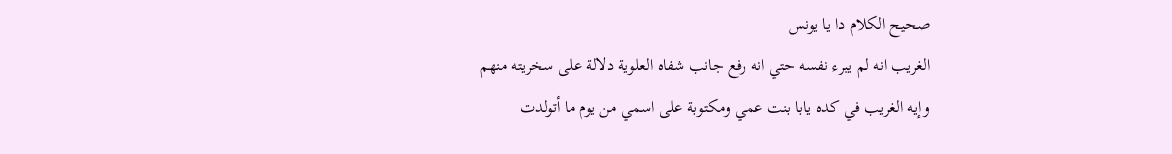صحيح الكلام دا يا يونس
الغريب انه لم يبرء نفسه حتي انه رفع جانب شفاه العلوية دلالة على سخريته منهم
وإيه الغريب في كده يابا بنت عمي ومكتوبة على اسمي من يوم ما أتولدت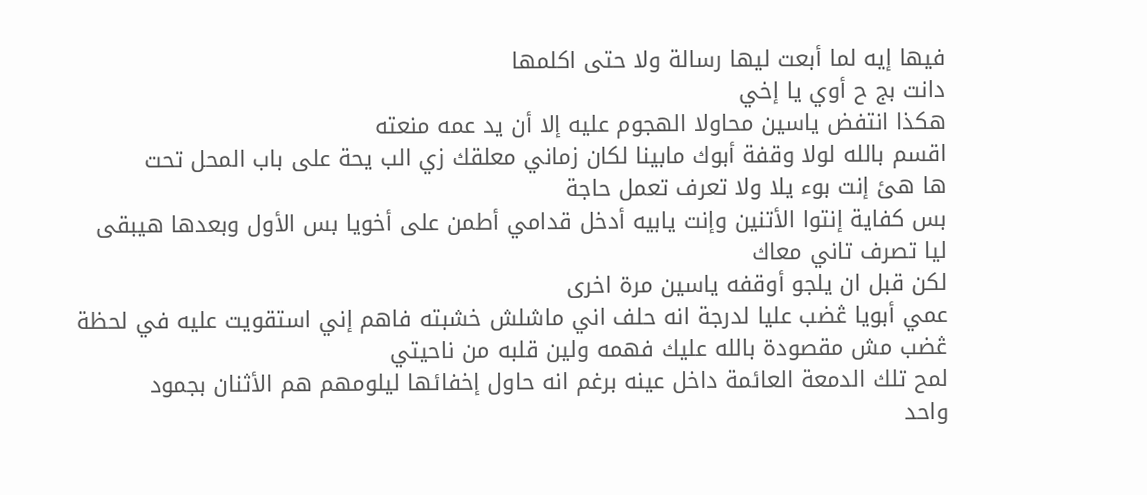فيها إيه لما أبعت ليها رسالة ولا حتى اكلمها
دانت بج ح أوي يا إخي
هكذا انتفض ياسين محاولا الھجوم عليه إلا أن يد عمه منعته
اقسم بالله لولا وقفة أبوك مابينا لكان زماني معلقك زي الب يحة على باب المحل تحت
ها هئ إنت بوء يلا ولا تعرف تعمل حاجة
بس كفاية إنتوا الأتنين وإنت يابيه أدخل قدامي أطمن على أخويا بس الأول وبعدها هيبقى ليا تصرف تاني معاك
لكن قبل ان يلجو أوقفه ياسين مرة اخرى
عمي أبويا ڠضب عليا لدرجة انه حلف اني ماشلش خشبته فاهم إني استقويت عليه في لحظة ڠضب مش مقصودة بالله عليك فهمه ولين قلبه من ناحيتي
لمح تلك الدمعة العائمة داخل عينه برغم انه حاول إخفائها ليلومهم هم الأثنان بجمود
واحد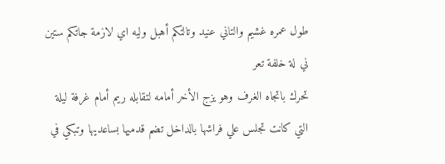طول عمره غشيم والتاني عنيد وتالتكم أهبل وليه اي لازمة جاتكم ستين ني لة خلفة تعر
تحرك باتجاه الغرف وهو يزج الأخر أمامه لتقابله ريم أمام غرفة ليلة التي كانت تجلس علي فراشها بالداخل تضم قدميها بساعديها وتبكي في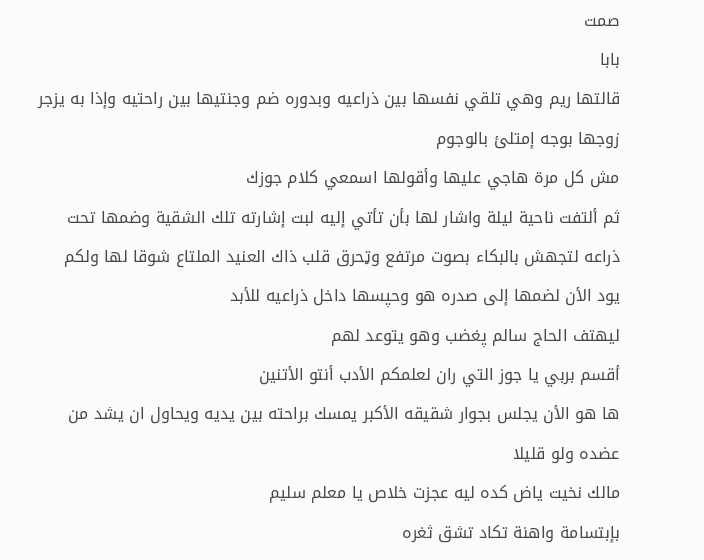صمت
بابا
قالتها ريم وهي تلقي نفسها بين ذراعيه وبدوره ضم وجنتيها بين راحتيه وإذا به يزجر زوجها بوجه إمتلئ بالوجوم
مش كل مرة هاجي عليها وأقولها اسمعي كلام جوزك
ثم ألتفت ناحية ليلة واشار لها بأن تأتي إليه لبت إشارته تلك الشقية وضمھا تحت ذراعه لتجهش بالبكاء بصوت مرتفع وټحرق قلب ذاك العنيد الملتاع شوقا لها ولكم يود الأن لضمھا إلى صدره هو وحپسها داخل ذراعيه للأبد
ليهتف الحاج سالم پغضب وهو يتوعد لهم
أقسم بربي يا جوز التي ران لعلمكم الأدب أنتو الأتنين
ها هو الأن يجلس بجوار شقيقه الأكبر يمسك براحته بين يديه ويحاول ان يشد من عضده ولو قليلا
مالك نخيت ياض كده ليه عجزت خلاص يا معلم سليم
بإبتسامة واهنة تكاد تشق ثغره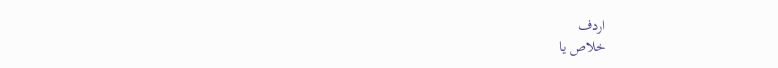اردف
خلاص يا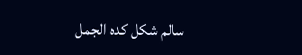سالم شكل كده الجمل